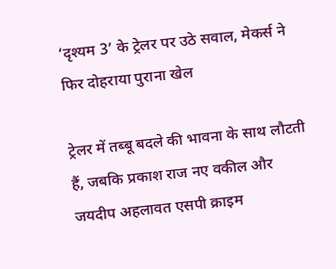‘दृश्यम 3’ के ट्रेलर पर उठे सवाल, मेकर्स ने फिर दोहराया पुराना खेल

ट्रेलर में तब्बू बदले की भावना के साथ लौटती हैं, जबकि प्रकाश राज नए वकील और जयदीप अहलावत एसपी क्राइम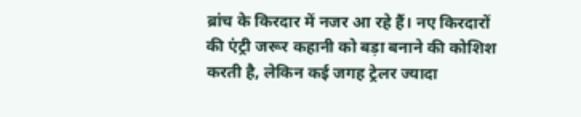ब्रांच के किरदार में नजर आ रहे हैं। नए किरदारों की एंट्री जरूर कहानी को बड़ा बनाने की कोशिश करती है, लेकिन कई जगह ट्रेलर ज्यादा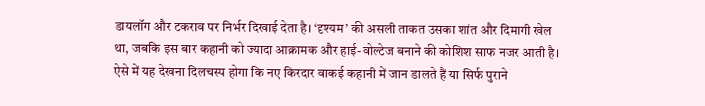डायलॉग और टकराव पर निर्भर दिखाई देता है। ‘दृश्यम’ की असली ताकत उसका शांत और दिमागी खेल था, जबकि इस बार कहानी को ज्यादा आक्रामक और हाई-वोल्टेज बनाने की कोशिश साफ नजर आती है। ऐसे में यह देखना दिलचस्प होगा कि नए किरदार वाकई कहानी में जान डालते हैं या सिर्फ पुराने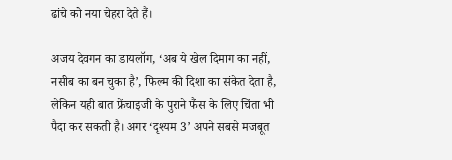ढांचे को नया चेहरा देते हैं।

अजय देवगन का डायलॉग, ‘अब ये खेल दिमाग का नहीं, नसीब का बन चुका है’, फिल्म की दिशा का संकेत देता है, लेकिन यही बात फ्रेंचाइजी के पुराने फैंस के लिए चिंता भी पैदा कर सकती है। अगर ‘दृश्यम 3’ अपने सबसे मजबूत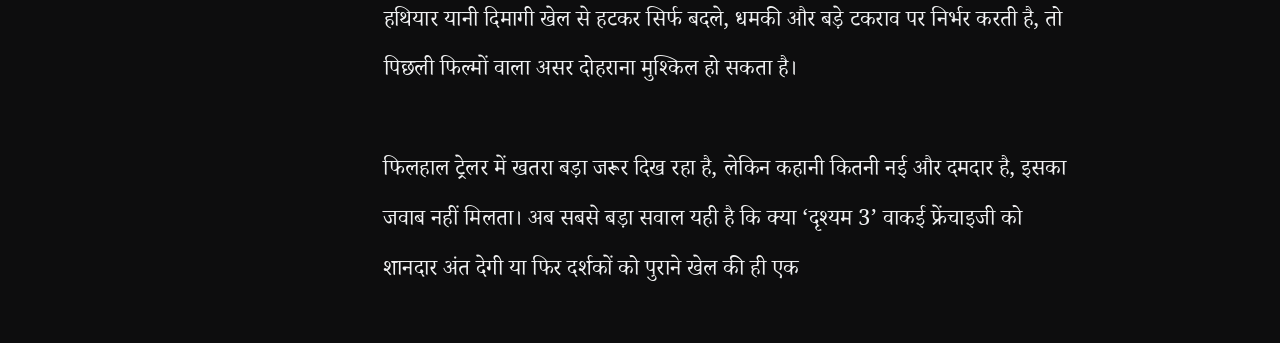हथियार यानी दिमागी खेल से हटकर सिर्फ बदले, धमकी और बड़े टकराव पर निर्भर करती है, तो पिछली फिल्मों वाला असर दोहराना मुश्किल हो सकता है।

फिलहाल ट्रेलर में खतरा बड़ा जरूर दिख रहा है, लेकिन कहानी कितनी नई और दमदार है, इसका जवाब नहीं मिलता। अब सबसे बड़ा सवाल यही है कि क्या ‘दृश्यम 3’ वाकई फ्रेंचाइजी को शानदार अंत देगी या फिर दर्शकों को पुराने खेल की ही एक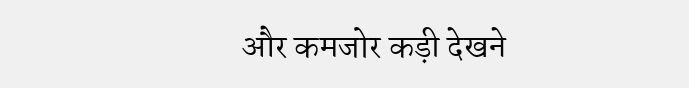और कमजोर कड़ी देखने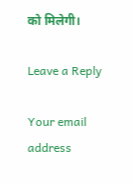को मिलेगी।

Leave a Reply

Your email address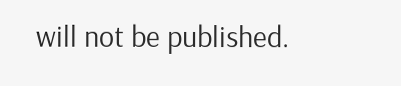will not be published.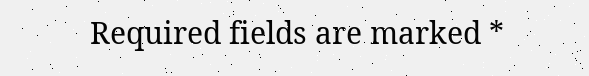Required fields are marked *